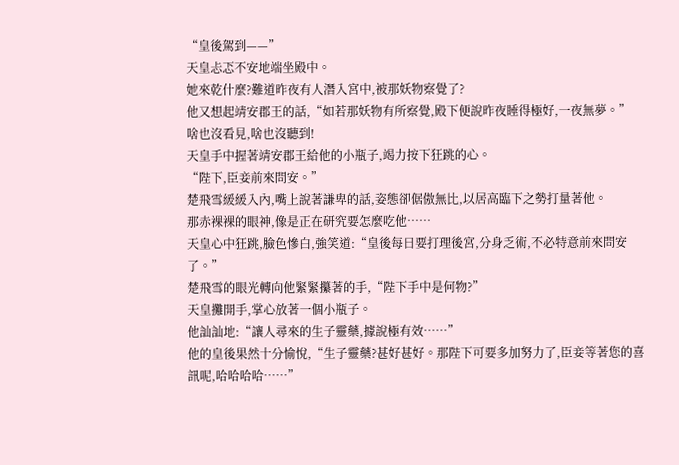“皇後駕到——”
天皇忐忑不安地端坐殿中。
她來乾什麼?難道昨夜有人潛入宮中,被那妖物察覺了?
他又想起靖安郡王的話,“如若那妖物有所察覺,殿下便說昨夜睡得極好,一夜無夢。”
啥也沒看見,啥也沒聽到!
天皇手中握著靖安郡王給他的小瓶子,竭力按下狂跳的心。
“陛下,臣妾前來問安。”
楚飛雪緩緩入內,嘴上說著謙卑的話,姿態卻倨傲無比,以居高臨下之勢打量著他。
那赤裸裸的眼神,像是正在研究要怎麼吃他……
天皇心中狂跳,臉色慘白,強笑道:“皇後每日要打理後宮,分身乏術,不必特意前來問安了。”
楚飛雪的眼光轉向他緊緊攥著的手,“陛下手中是何物?”
天皇攤開手,掌心放著一個小瓶子。
他訕訕地:“讓人尋來的生子靈藥,據說極有效……”
他的皇後果然十分愉悅,“生子靈藥?甚好甚好。那陛下可要多加努力了,臣妾等著您的喜訊呢,哈哈哈哈……”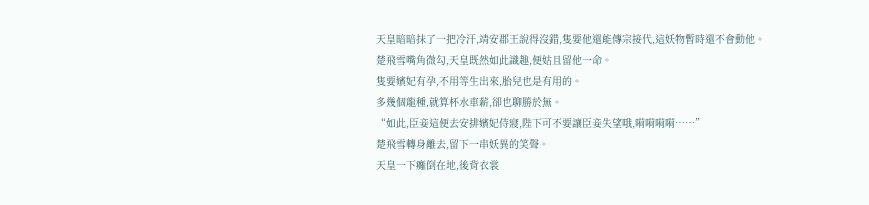天皇暗暗抹了一把冷汗,靖安郡王說得沒錯,隻要他還能傳宗接代,這妖物暫時還不會動他。
楚飛雪嘴角微勾,天皇既然如此識趣,便姑且留他一命。
隻要嬪妃有孕,不用等生出來,胎兒也是有用的。
多幾個龍種,就算杯水車薪,卻也聊勝於無。
“如此,臣妾這便去安排嬪妃侍寢,陛下可不要讓臣妾失望哦,嗬嗬嗬嗬……”
楚飛雪轉身離去,留下一串妖異的笑聲。
天皇一下癱倒在地,後背衣裳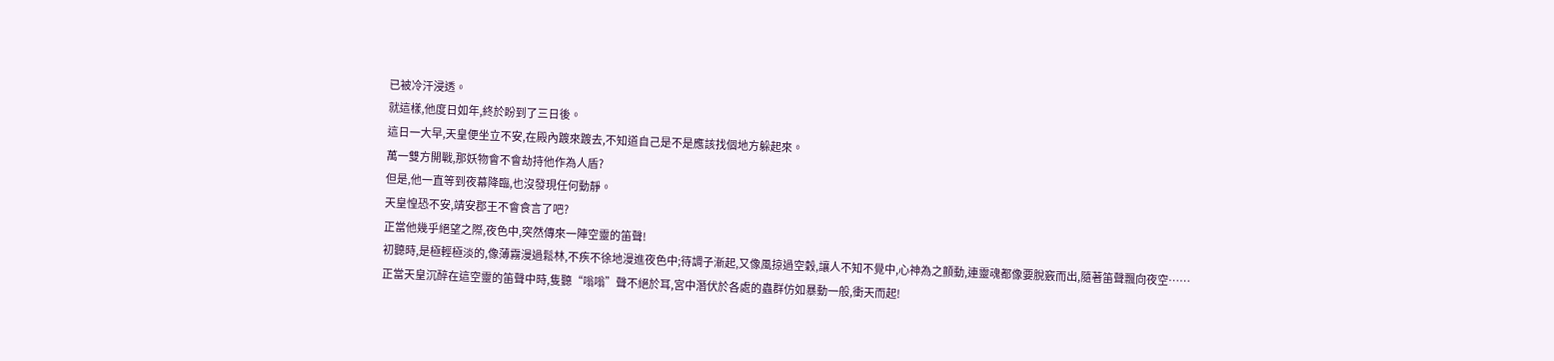已被冷汗浸透。
就這樣,他度日如年,終於盼到了三日後。
這日一大早,天皇便坐立不安,在殿內踱來踱去,不知道自己是不是應該找個地方躲起來。
萬一雙方開戰,那妖物會不會劫持他作為人盾?
但是,他一直等到夜幕降臨,也沒發現任何動靜。
天皇惶恐不安,靖安郡王不會食言了吧?
正當他幾乎絕望之際,夜色中,突然傳來一陣空靈的笛聲!
初聽時,是極輕極淡的,像薄霧漫過鬆林,不疾不徐地漫進夜色中;待調子漸起,又像風掠過空穀,讓人不知不覺中,心神為之顫動,連靈魂都像要脫竅而出,隨著笛聲飄向夜空……
正當天皇沉醉在這空靈的笛聲中時,隻聽“嗡嗡”聲不絕於耳,宮中潛伏於各處的蟲群仿如暴動一般,衝天而起!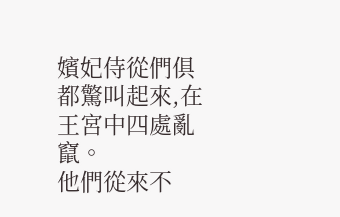嬪妃侍從們俱都驚叫起來,在王宮中四處亂竄。
他們從來不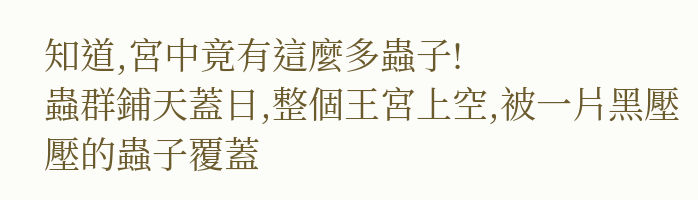知道,宮中竟有這麼多蟲子!
蟲群鋪天蓋日,整個王宮上空,被一片黑壓壓的蟲子覆蓋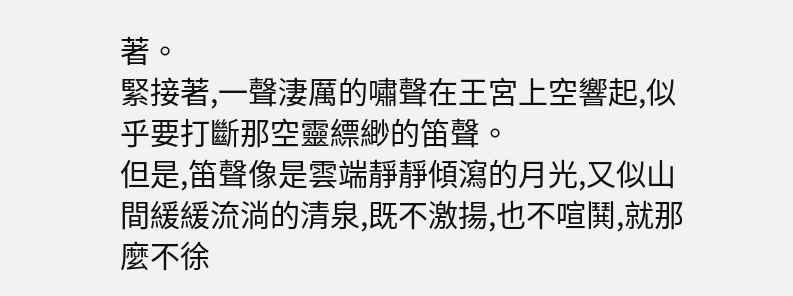著。
緊接著,一聲淒厲的嘯聲在王宮上空響起,似乎要打斷那空靈縹緲的笛聲。
但是,笛聲像是雲端靜靜傾瀉的月光,又似山間緩緩流淌的清泉,既不激揚,也不喧鬨,就那麼不徐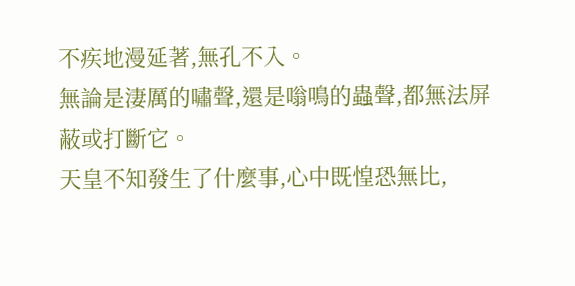不疾地漫延著,無孔不入。
無論是淒厲的嘯聲,還是嗡鳴的蟲聲,都無法屏蔽或打斷它。
天皇不知發生了什麼事,心中既惶恐無比,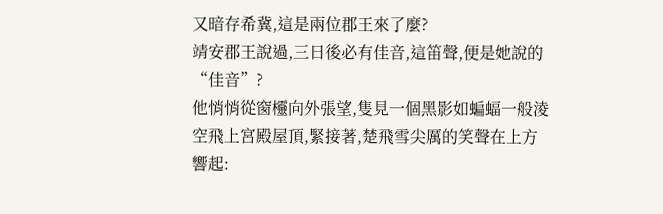又暗存希冀,這是兩位郡王來了麼?
靖安郡王說過,三日後必有佳音,這笛聲,便是她說的“佳音”?
他悄悄從窗欞向外張望,隻見一個黑影如蝙蝠一般淩空飛上宮殿屋頂,緊接著,楚飛雪尖厲的笑聲在上方響起: